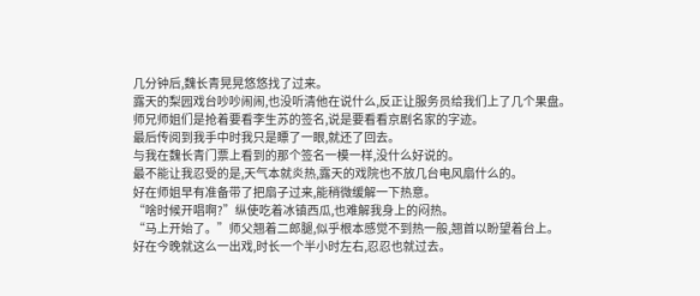几分钟后,魏长青晃晃悠悠找了过来。
露天的梨园戏台吵吵闹闹,也没听清他在说什么,反正让服务员给我们上了几个果盘。
师兄师姐们是抢着要看李生苏的签名,说是要看看京剧名家的字迹。
最后传阅到我手中时我只是瞟了一眼,就还了回去。
与我在魏长青门票上看到的那个签名一模一样,没什么好说的。
最不能让我忍受的是,天气本就炎热,露天的戏院也不放几台电风扇什么的。
好在师姐早有准备带了把扇子过来,能稍微缓解一下热意。
“啥时候开唱啊?”纵使吃着冰镇西瓜,也难解我身上的闷热。
“马上开始了。”师父翘着二郎腿,似乎根本感觉不到热一般,翘首以盼望着台上。
好在今晚就这么一出戏,时长一个半小时左右,忍忍也就过去。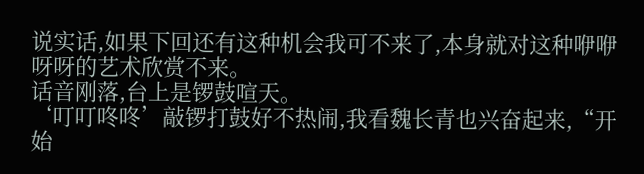说实话,如果下回还有这种机会我可不来了,本身就对这种咿咿呀呀的艺术欣赏不来。
话音刚落,台上是锣鼓喧天。
‘叮叮咚咚’敲锣打鼓好不热闹,我看魏长青也兴奋起来,“开始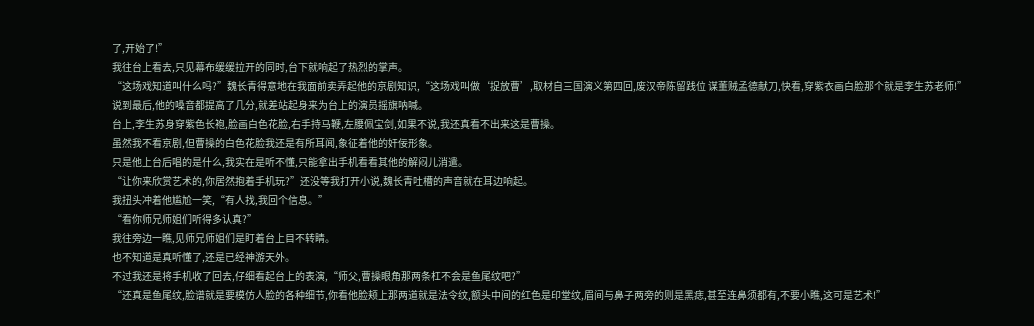了,开始了!”
我往台上看去,只见幕布缓缓拉开的同时,台下就响起了热烈的掌声。
“这场戏知道叫什么吗?”魏长青得意地在我面前卖弄起他的京剧知识,“这场戏叫做‘捉放曹’,取材自三国演义第四回,废汉帝陈留践位 谋董贼孟德献刀,快看,穿紫衣画白脸那个就是李生苏老师!”
说到最后,他的嗓音都提高了几分,就差站起身来为台上的演员摇旗呐喊。
台上,李生苏身穿紫色长袍,脸画白色花脸,右手持马鞭,左腰佩宝剑,如果不说,我还真看不出来这是曹操。
虽然我不看京剧,但曹操的白色花脸我还是有所耳闻,象征着他的奸佞形象。
只是他上台后唱的是什么,我实在是听不懂,只能拿出手机看看其他的解闷儿消遣。
“让你来欣赏艺术的,你居然抱着手机玩?”还没等我打开小说,魏长青吐槽的声音就在耳边响起。
我扭头冲着他尴尬一笑,“有人找,我回个信息。”
“看你师兄师姐们听得多认真?”
我往旁边一瞧,见师兄师姐们是盯着台上目不转睛。
也不知道是真听懂了,还是已经神游天外。
不过我还是将手机收了回去,仔细看起台上的表演,“师父,曹操眼角那两条杠不会是鱼尾纹吧?”
“还真是鱼尾纹,脸谱就是要模仿人脸的各种细节,你看他脸颊上那两道就是法令纹,额头中间的红色是印堂纹,眉间与鼻子两旁的则是黑痣,甚至连鼻须都有,不要小瞧,这可是艺术!”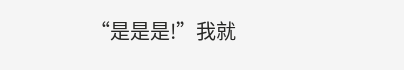“是是是!”我就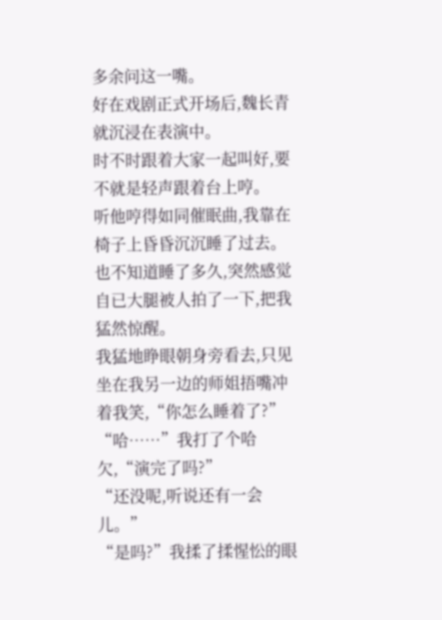多余问这一嘴。
好在戏剧正式开场后,魏长青就沉浸在表演中。
时不时跟着大家一起叫好,要不就是轻声跟着台上哼。
听他哼得如同催眠曲,我靠在椅子上昏昏沉沉睡了过去。
也不知道睡了多久,突然感觉自已大腿被人拍了一下,把我猛然惊醒。
我猛地睁眼朝身旁看去,只见坐在我另一边的师姐捂嘴冲着我笑,“你怎么睡着了?”
“哈……”我打了个哈欠,“演完了吗?”
“还没呢,听说还有一会儿。”
“是吗?”我揉了揉惺忪的眼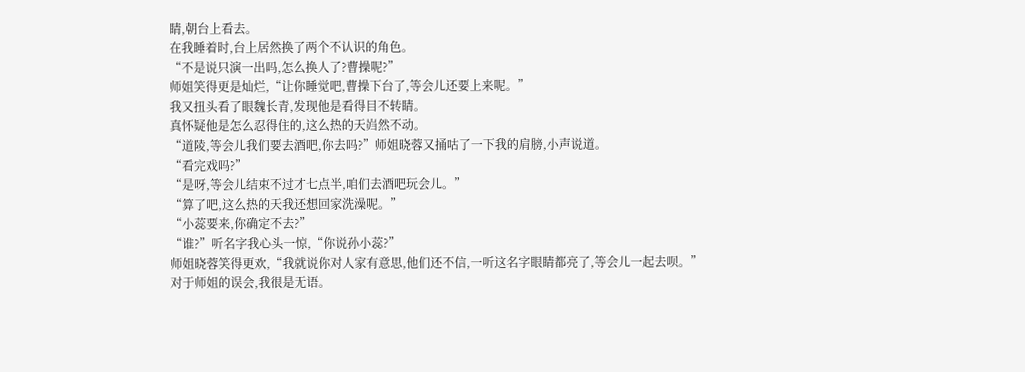睛,朝台上看去。
在我睡着时,台上居然换了两个不认识的角色。
“不是说只演一出吗,怎么换人了?曹操呢?”
师姐笑得更是灿烂,“让你睡觉吧,曹操下台了,等会儿还要上来呢。”
我又扭头看了眼魏长青,发现他是看得目不转睛。
真怀疑他是怎么忍得住的,这么热的天岿然不动。
“道陵,等会儿我们要去酒吧,你去吗?”师姐晓蓉又捅咕了一下我的肩膀,小声说道。
“看完戏吗?”
“是呀,等会儿结束不过才七点半,咱们去酒吧玩会儿。”
“算了吧,这么热的天我还想回家洗澡呢。”
“小蕊要来,你确定不去?”
“谁?”听名字我心头一惊,“你说孙小蕊?”
师姐晓蓉笑得更欢,“我就说你对人家有意思,他们还不信,一听这名字眼睛都亮了,等会儿一起去呗。”
对于师姐的误会,我很是无语。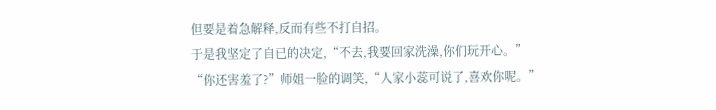但要是着急解释,反而有些不打自招。
于是我坚定了自已的决定,“不去,我要回家洗澡,你们玩开心。”
“你还害羞了?”师姐一脸的调笑,“人家小蕊可说了,喜欢你呢。”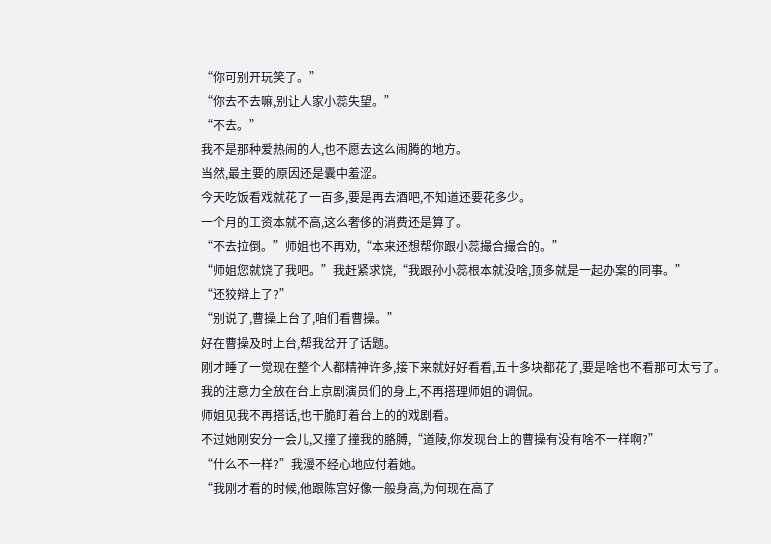“你可别开玩笑了。”
“你去不去嘛,别让人家小蕊失望。”
“不去。”
我不是那种爱热闹的人,也不愿去这么闹腾的地方。
当然,最主要的原因还是囊中羞涩。
今天吃饭看戏就花了一百多,要是再去酒吧,不知道还要花多少。
一个月的工资本就不高,这么奢侈的消费还是算了。
“不去拉倒。”师姐也不再劝,“本来还想帮你跟小蕊撮合撮合的。”
“师姐您就饶了我吧。”我赶紧求饶,“我跟孙小蕊根本就没啥,顶多就是一起办案的同事。”
“还狡辩上了?”
“别说了,曹操上台了,咱们看曹操。”
好在曹操及时上台,帮我岔开了话题。
刚才睡了一觉现在整个人都精神许多,接下来就好好看看,五十多块都花了,要是啥也不看那可太亏了。
我的注意力全放在台上京剧演员们的身上,不再搭理师姐的调侃。
师姐见我不再搭话,也干脆盯着台上的的戏剧看。
不过她刚安分一会儿,又撞了撞我的胳膊,“道陵,你发现台上的曹操有没有啥不一样啊?”
“什么不一样?”我漫不经心地应付着她。
“我刚才看的时候,他跟陈宫好像一般身高,为何现在高了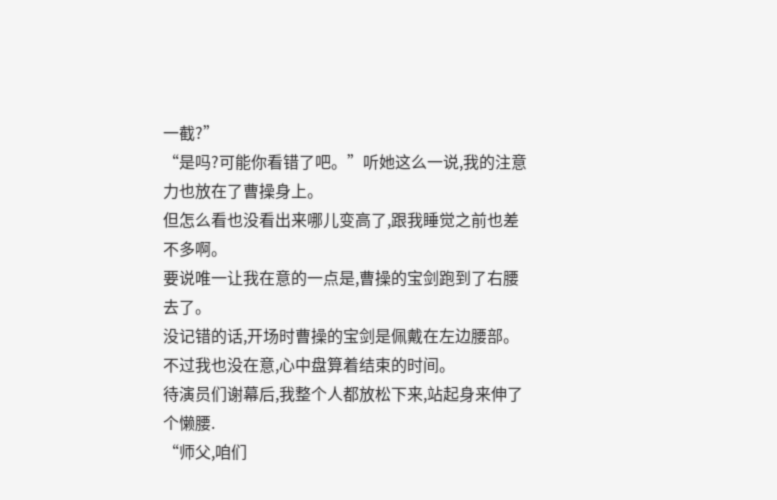一截?”
“是吗?可能你看错了吧。”听她这么一说,我的注意力也放在了曹操身上。
但怎么看也没看出来哪儿变高了,跟我睡觉之前也差不多啊。
要说唯一让我在意的一点是,曹操的宝剑跑到了右腰去了。
没记错的话,开场时曹操的宝剑是佩戴在左边腰部。
不过我也没在意,心中盘算着结束的时间。
待演员们谢幕后,我整个人都放松下来,站起身来伸了个懒腰.
“师父,咱们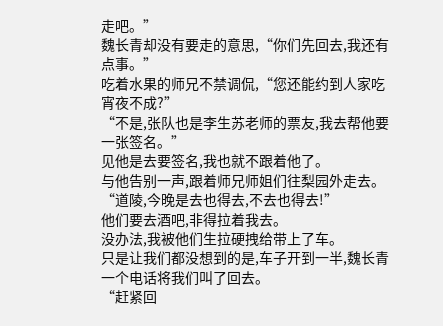走吧。”
魏长青却没有要走的意思,“你们先回去,我还有点事。”
吃着水果的师兄不禁调侃,“您还能约到人家吃宵夜不成?”
“不是,张队也是李生苏老师的票友,我去帮他要一张签名。”
见他是去要签名,我也就不跟着他了。
与他告别一声,跟着师兄师姐们往梨园外走去。
“道陵,今晚是去也得去,不去也得去!”
他们要去酒吧,非得拉着我去。
没办法,我被他们生拉硬拽给带上了车。
只是让我们都没想到的是,车子开到一半,魏长青一个电话将我们叫了回去。
“赶紧回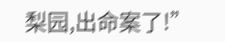梨园,出命案了!”